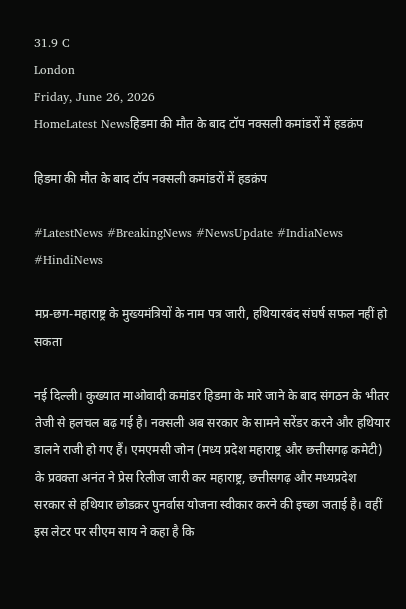31.9 C
London
Friday, June 26, 2026
HomeLatest Newsहिडमा की मौत के बाद टॉप नक्सली कमांडरों में हडक़ंप

हिडमा की मौत के बाद टॉप नक्सली कमांडरों में हडक़ंप

#LatestNews #BreakingNews #NewsUpdate #IndiaNews #HindiNews

मप्र-छग-महाराष्ट्र के मुख्यमंत्रियों के नाम पत्र जारी, हथियारबंद संघर्ष सफल नहीं हो सकता

नई दिल्ली। कुख्यात माओवादी कमांडर हिडमा के मारे जाने के बाद संगठन के भीतर तेजी से हलचल बढ़ गई है। नक्सली अब सरकार के सामने सरेंडर करने और हथियार डालने राजी हो गए हैं। एमएमसी जोन (मध्य प्रदेश महाराष्ट्र और छत्तीसगढ़ कमेटी) के प्रवक्ता अनंत ने प्रेस रिलीज जारी कर महाराष्ट्र, छत्तीसगढ़ और मध्यप्रदेश सरकार से हथियार छोडक़र पुनर्वास योजना स्वीकार करने की इच्छा जताई है। वहीं इस लेटर पर सीएम साय ने कहा है कि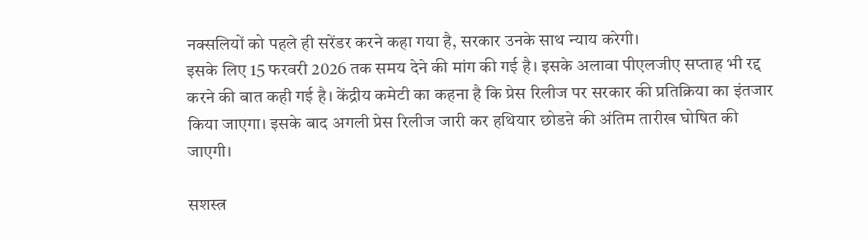नक्सलियों को पहले ही सरेंडर करने कहा गया है, सरकार उनके साथ न्याय करेगी।
इसके लिए 15 फरवरी 2026 तक समय देने की मांग की गई है। इसके अलावा पीएलजीए सप्ताह भी रद्द करने की बात कही गई है। केंद्रीय कमेटी का कहना है कि प्रेस रिलीज पर सरकार की प्रतिक्रिया का इंतजार किया जाएगा। इसके बाद अगली प्रेस रिलीज जारी कर हथियार छोडऩे की अंतिम तारीख घोषित की जाएगी।

सशस्त्र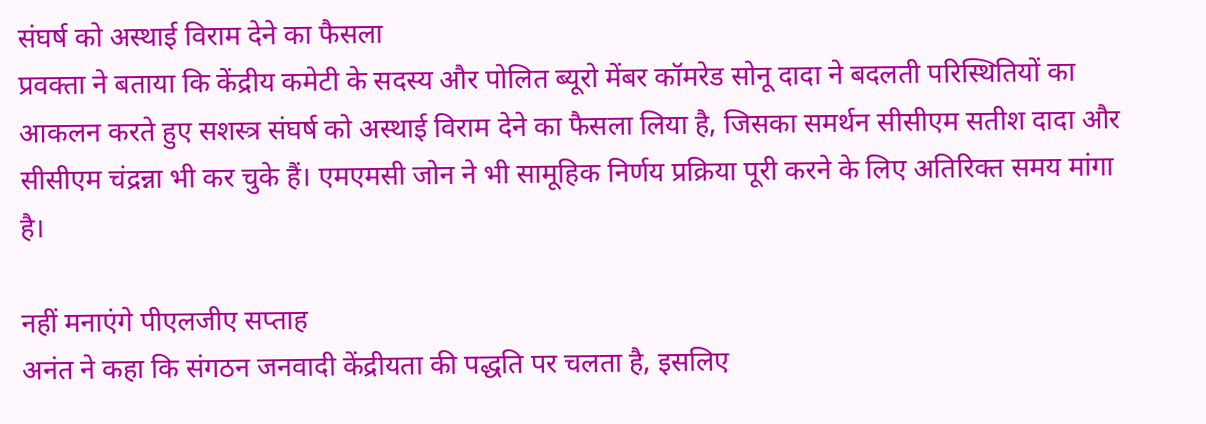संघर्ष को अस्थाई विराम देने का फैसला
प्रवक्ता ने बताया कि केंद्रीय कमेटी के सदस्य और पोलित ब्यूरो मेंबर कॉमरेड सोनू दादा ने बदलती परिस्थितियों का आकलन करते हुए सशस्त्र संघर्ष को अस्थाई विराम देने का फैसला लिया है, जिसका समर्थन सीसीएम सतीश दादा और सीसीएम चंद्रन्ना भी कर चुके हैं। एमएमसी जोन ने भी सामूहिक निर्णय प्रक्रिया पूरी करने के लिए अतिरिक्त समय मांगा है।

नहीं मनाएंगे पीएलजीए सप्ताह
अनंत ने कहा कि संगठन जनवादी केंद्रीयता की पद्धति पर चलता है, इसलिए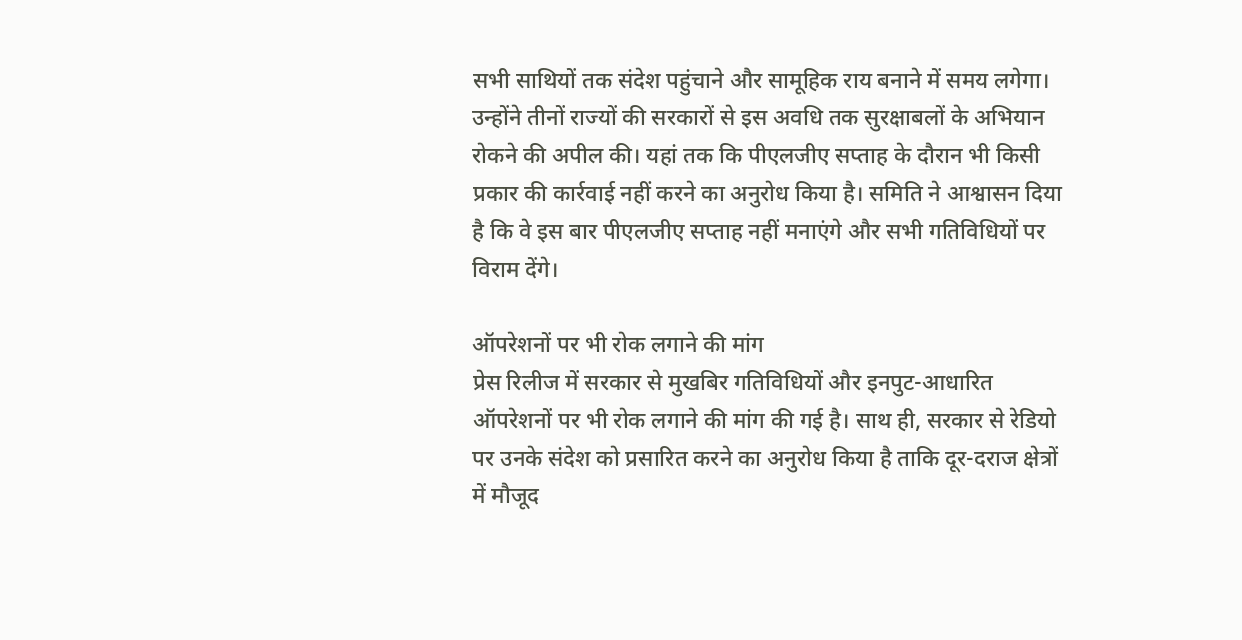सभी साथियों तक संदेश पहुंचाने और सामूहिक राय बनाने में समय लगेगा। उन्होंने तीनों राज्यों की सरकारों से इस अवधि तक सुरक्षाबलों के अभियान रोकने की अपील की। यहां तक कि पीएलजीए सप्ताह के दौरान भी किसी प्रकार की कार्रवाई नहीं करने का अनुरोध किया है। समिति ने आश्वासन दिया है कि वे इस बार पीएलजीए सप्ताह नहीं मनाएंगे और सभी गतिविधियों पर विराम देंगे।

ऑपरेशनों पर भी रोक लगाने की मांग
प्रेस रिलीज में सरकार से मुखबिर गतिविधियों और इनपुट-आधारित ऑपरेशनों पर भी रोक लगाने की मांग की गई है। साथ ही, सरकार से रेडियो पर उनके संदेश को प्रसारित करने का अनुरोध किया है ताकि दूर-दराज क्षेत्रों में मौजूद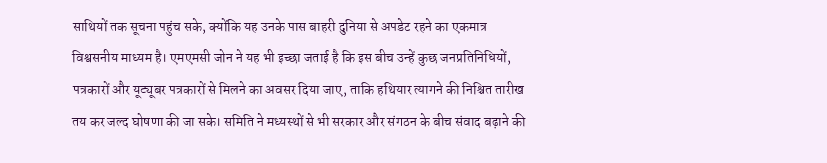साथियों तक सूचना पहुंच सके, क्योंकि यह उनके पास बाहरी दुनिया से अपडेट रहने का एकमात्र विश्वसनीय माध्यम है। एमएमसी जोन ने यह भी इच्छा जताई है कि इस बीच उन्हें कुछ जनप्रतिनिधियों, पत्रकारों और यूट्यूबर पत्रकारों से मिलने का अवसर दिया जाए, ताकि हथियार त्यागने की निश्चित तारीख तय कर जल्द घोषणा की जा सके। समिति ने मध्यस्थों से भी सरकार और संगठन के बीच संवाद बढ़ाने की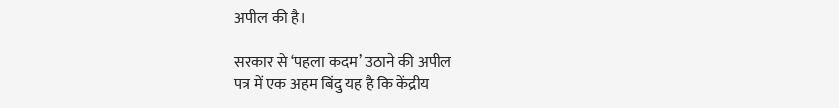अपील की है।

सरकार से ‘पहला कदम’ उठाने की अपील
पत्र में एक अहम बिंदु यह है कि केंद्रीय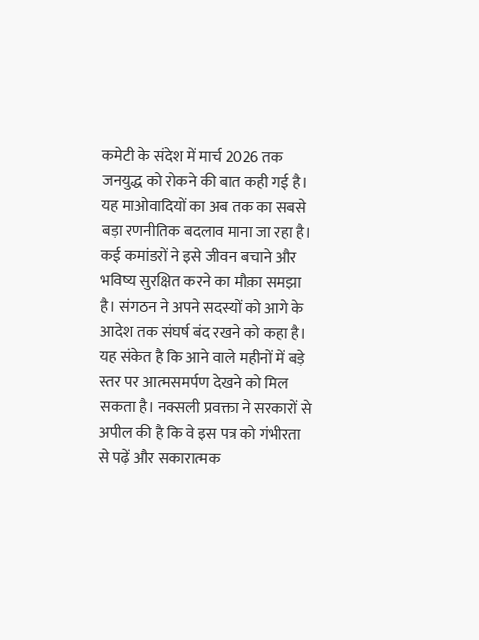कमेटी के संदेश में मार्च 2026 तक जनयुद्ध को रोकने की बात कही गई है। यह माओवादियों का अब तक का सबसे बड़ा रणनीतिक बदलाव माना जा रहा है। कई कमांडरों ने इसे जीवन बचाने और भविष्य सुरक्षित करने का मौक़ा समझा है। संगठन ने अपने सदस्यों को आगे के आदेश तक संघर्ष बंद रखने को कहा है। यह संकेत है कि आने वाले महीनों में बड़े स्तर पर आत्मसमर्पण देखने को मिल सकता है। नक्सली प्रवक्ता ने सरकारों से अपील की है कि वे इस पत्र को गंभीरता से पढ़ें और सकारात्मक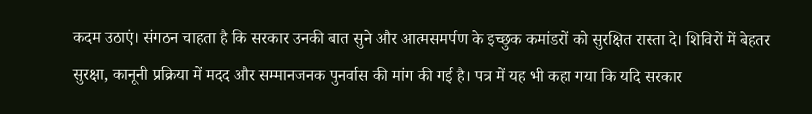कदम उठाएं। संगठन चाहता है कि सरकार उनकी बात सुने और आत्मसमर्पण के इच्छुक कमांडरों को सुरक्षित रास्ता दे। शिविरों में बेहतर सुरक्षा, कानूनी प्रक्रिया में मदद और सम्मानजनक पुनर्वास की मांग की गई है। पत्र में यह भी कहा गया कि यदि सरकार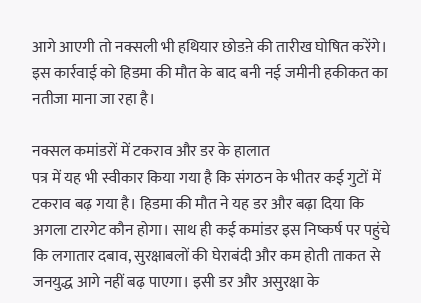आगे आएगी तो नक्सली भी हथियार छोडऩे की तारीख घोषित करेंगे। इस कार्रवाई को हिडमा की मौत के बाद बनी नई जमीनी हकीकत का नतीजा माना जा रहा है।

नक्सल कमांडरों में टकराव और डर के हालात
पत्र में यह भी स्वीकार किया गया है कि संगठन के भीतर कई गुटों में टकराव बढ़ गया है। हिडमा की मौत ने यह डर और बढ़ा दिया कि अगला टारगेट कौन होगा। साथ ही कई कमांडर इस निष्कर्ष पर पहुंचे कि लगातार दबाव, सुरक्षाबलों की घेराबंदी और कम होती ताकत से जनयुद्ध आगे नहीं बढ़ पाएगा। इसी डर और असुरक्षा के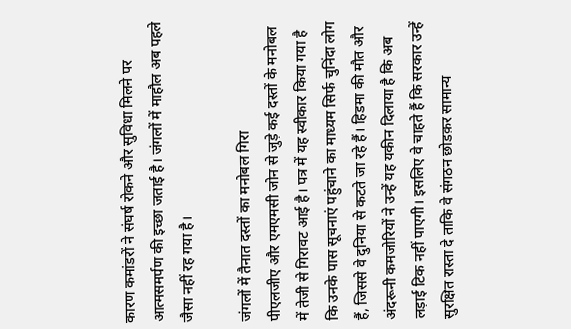कारण कमांडरों ने संघर्ष रोकने और सुविधा मिलने पर आत्मसमर्पण की इच्छा जताई है। जंगलों में माहौल अब पहले जैसा नहीं रह गया है।

जंगलों में तैनात दस्तों का मनोबल गिरा
पीएलजीए और एमएमसी जोन से जुड़े कई दस्तों के मनोबल में तेजी से गिरावट आई है। पत्र में यह स्वीकार किया गया है कि उनके पास सूचनाएं पहुंचाने का माध्यम सिर्फ चुनिंदा लोग हैं, जिससे वे दुनिया से कटते जा रहे हैं। हिडमा की मौत और अंदरूनी कमजोरियों ने उन्हें यह यकीन दिलाया है कि अब लड़ाई टिक नहीं पाएगी। इसलिए वे चाहते हैं कि सरकार उन्हें सुरक्षित रास्ता दे ताकि वे संगठन छोडक़र सामान्य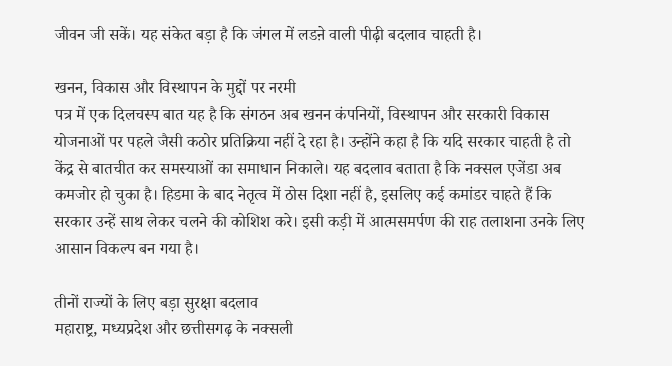जीवन जी सकें। यह संकेत बड़ा है कि जंगल में लडऩे वाली पीढ़ी बदलाव चाहती है।

खनन, विकास और विस्थापन के मुद्दों पर नरमी
पत्र में एक दिलचस्प बात यह है कि संगठन अब खनन कंपनियों, विस्थापन और सरकारी विकास योजनाओं पर पहले जैसी कठोर प्रतिक्रिया नहीं दे रहा है। उन्होंने कहा है कि यदि सरकार चाहती है तो केंद्र से बातचीत कर समस्याओं का समाधान निकाले। यह बदलाव बताता है कि नक्सल एजेंडा अब कमजोर हो चुका है। हिडमा के बाद नेतृत्व में ठोस दिशा नहीं है, इसलिए कई कमांडर चाहते हैं कि सरकार उन्हें साथ लेकर चलने की कोशिश करे। इसी कड़ी में आत्मसमर्पण की राह तलाशना उनके लिए आसान विकल्प बन गया है।

तीनों राज्यों के लिए बड़ा सुरक्षा बदलाव
महाराष्ट्र, मध्यप्रदेश और छत्तीसगढ़ के नक्सली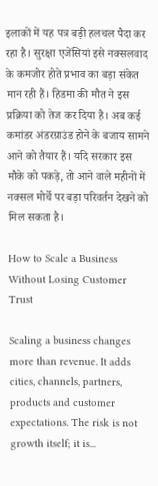इलाकों में यह पत्र बड़ी हलचल पैदा कर रहा है। सुरक्षा एजेंसियां इसे नक्सलवाद के कमजोर होते प्रभाव का बड़ा संकेत मान रही हैं। हिडमा की मौत ने इस प्रक्रिया को तेज कर दिया है। अब कई कमांडर अंडरग्राउंड होने के बजाय सामने आने को तैयार हैं। यदि सरकार इस मौके को पकड़े, तो आने वाले महीनों में नक्सल मोर्चे पर बड़ा परिवर्तन देखने को मिल सकता है।

How to Scale a Business Without Losing Customer Trust

Scaling a business changes more than revenue. It adds cities, channels, partners, products and customer expectations. The risk is not growth itself; it is...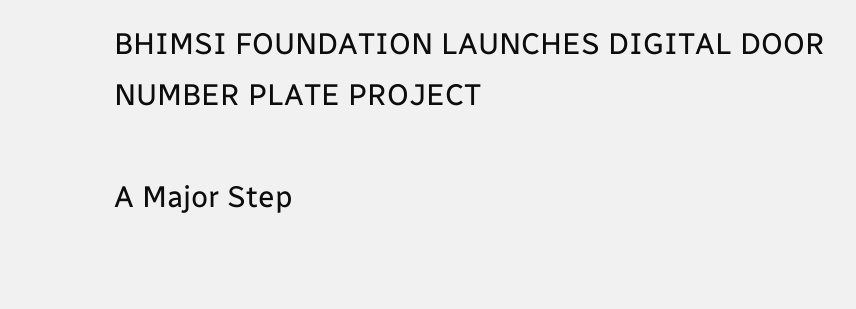BHIMSI FOUNDATION LAUNCHES DIGITAL DOOR NUMBER PLATE PROJECT

A Major Step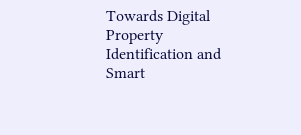Towards Digital Property Identification and Smart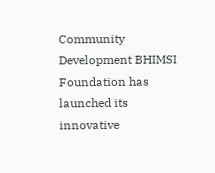Community Development BHIMSI Foundation has launched its innovative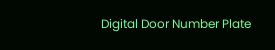Digital Door Number Plate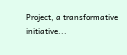Project, a transformative initiative...